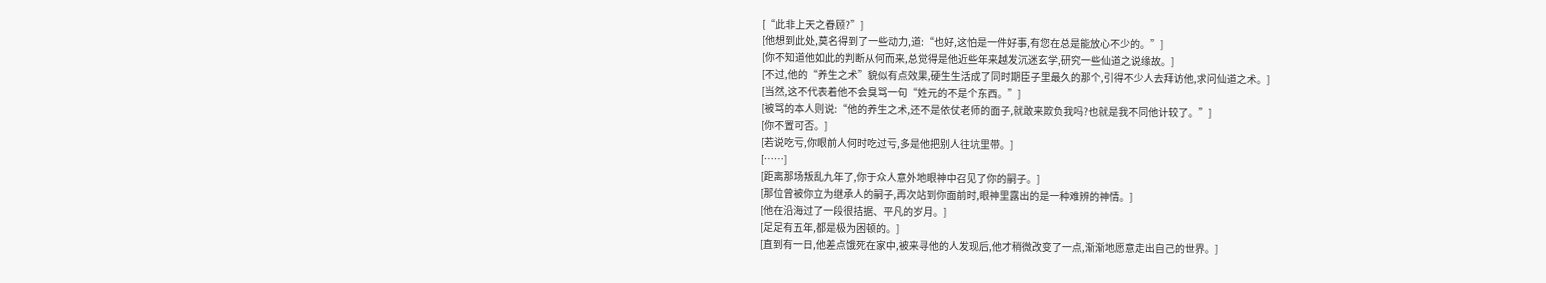[“此非上天之眷顾?”]
[他想到此处,莫名得到了一些动力,道:“也好,这怕是一件好事,有您在总是能放心不少的。”]
[你不知道他如此的判断从何而来,总觉得是他近些年来越发沉迷玄学,研究一些仙道之说缘故。]
[不过,他的“养生之术”貌似有点效果,硬生生活成了同时期臣子里最久的那个,引得不少人去拜访他,求问仙道之术。]
[当然,这不代表着他不会臭骂一句“姓元的不是个东西。”]
[被骂的本人则说:“他的养生之术,还不是依仗老师的面子,就敢来欺负我吗?也就是我不同他计较了。”]
[你不置可否。]
[若说吃亏,你眼前人何时吃过亏,多是他把别人往坑里带。]
[……]
[距离那场叛乱九年了,你于众人意外地眼神中召见了你的嗣子。]
[那位曾被你立为继承人的嗣子,再次站到你面前时,眼神里露出的是一种难辨的神情。]
[他在沿海过了一段很拮据、平凡的岁月。]
[足足有五年,都是极为困顿的。]
[直到有一日,他差点饿死在家中,被来寻他的人发现后,他才稍微改变了一点,渐渐地愿意走出自己的世界。]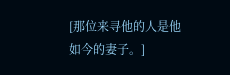[那位来寻他的人是他如今的妻子。]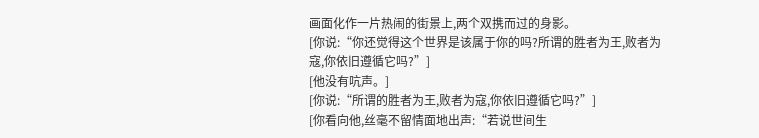画面化作一片热闹的街景上,两个双携而过的身影。
[你说:“你还觉得这个世界是该属于你的吗?所谓的胜者为王,败者为寇,你依旧遵循它吗?”]
[他没有吭声。]
[你说:“所谓的胜者为王,败者为寇,你依旧遵循它吗?”]
[你看向他,丝毫不留情面地出声:“若说世间生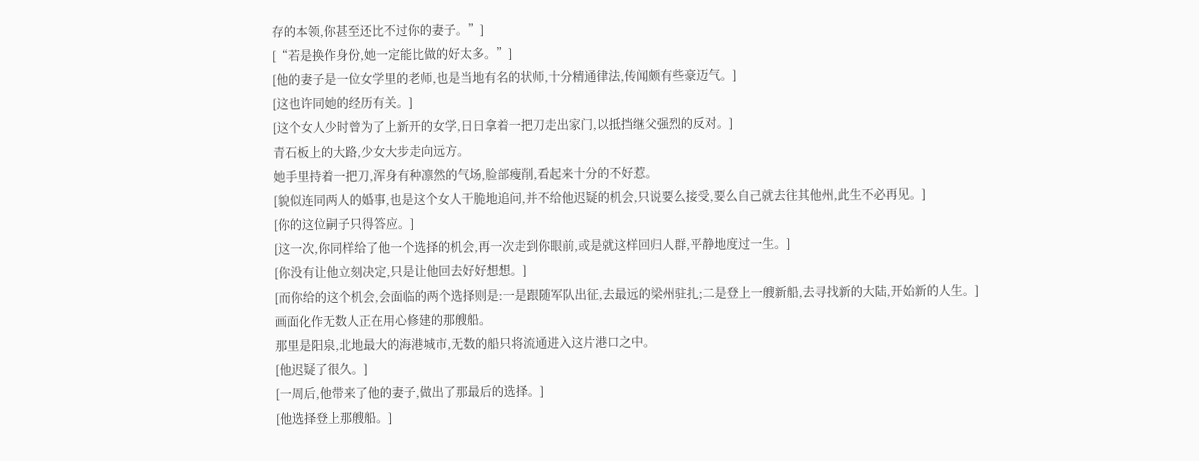存的本领,你甚至还比不过你的妻子。”]
[“若是换作身份,她一定能比做的好太多。”]
[他的妻子是一位女学里的老师,也是当地有名的状师,十分精通律法,传闻颇有些豪迈气。]
[这也许同她的经历有关。]
[这个女人少时曾为了上新开的女学,日日拿着一把刀走出家门,以抵挡继父强烈的反对。]
青石板上的大路,少女大步走向远方。
她手里持着一把刀,浑身有种凛然的气场,脸部瘦削,看起来十分的不好惹。
[貌似连同两人的婚事,也是这个女人干脆地追问,并不给他迟疑的机会,只说要么接受,要么自己就去往其他州,此生不必再见。]
[你的这位嗣子只得答应。]
[这一次,你同样给了他一个选择的机会,再一次走到你眼前,或是就这样回归人群,平静地度过一生。]
[你没有让他立刻决定,只是让他回去好好想想。]
[而你给的这个机会,会面临的两个选择则是:一是跟随军队出征,去最远的梁州驻扎;二是登上一艘新船,去寻找新的大陆,开始新的人生。]
画面化作无数人正在用心修建的那艘船。
那里是阳泉,北地最大的海港城市,无数的船只将流通进入这片港口之中。
[他迟疑了很久。]
[一周后,他带来了他的妻子,做出了那最后的选择。]
[他选择登上那艘船。]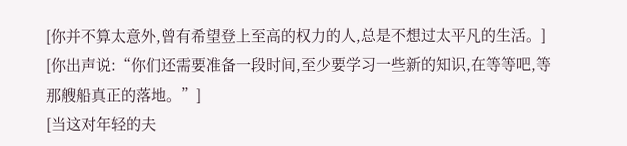[你并不算太意外,曾有希望登上至高的权力的人,总是不想过太平凡的生活。]
[你出声说:“你们还需要准备一段时间,至少要学习一些新的知识,在等等吧,等那艘船真正的落地。”]
[当这对年轻的夫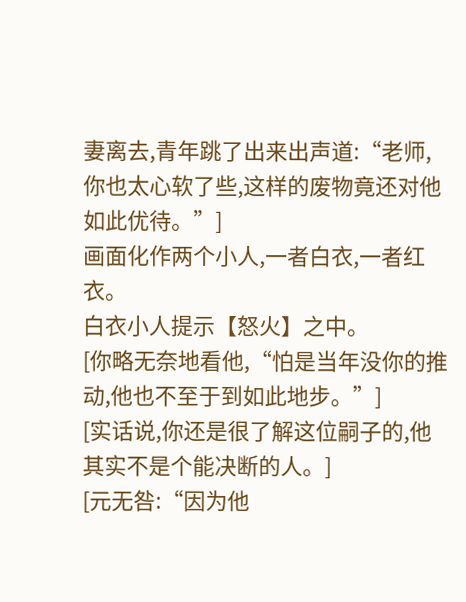妻离去,青年跳了出来出声道:“老师,你也太心软了些,这样的废物竟还对他如此优待。”]
画面化作两个小人,一者白衣,一者红衣。
白衣小人提示【怒火】之中。
[你略无奈地看他,“怕是当年没你的推动,他也不至于到如此地步。”]
[实话说,你还是很了解这位嗣子的,他其实不是个能决断的人。]
[元无咎:“因为他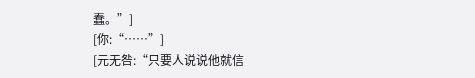蠢。”]
[你:“……”]
[元无咎:“只要人说说他就信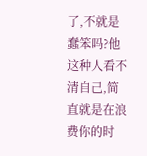了,不就是蠢笨吗?他这种人看不清自己,简直就是在浪费你的时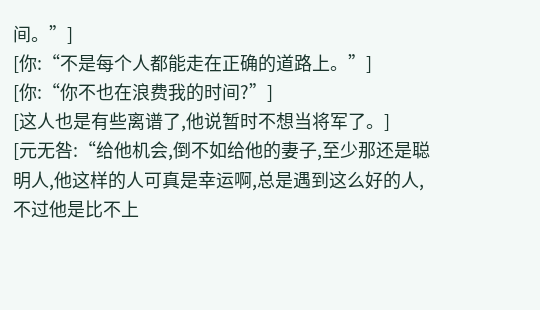间。”]
[你:“不是每个人都能走在正确的道路上。”]
[你:“你不也在浪费我的时间?”]
[这人也是有些离谱了,他说暂时不想当将军了。]
[元无咎:“给他机会,倒不如给他的妻子,至少那还是聪明人,他这样的人可真是幸运啊,总是遇到这么好的人,不过他是比不上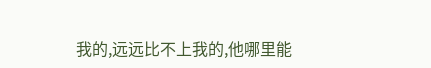我的,远远比不上我的,他哪里能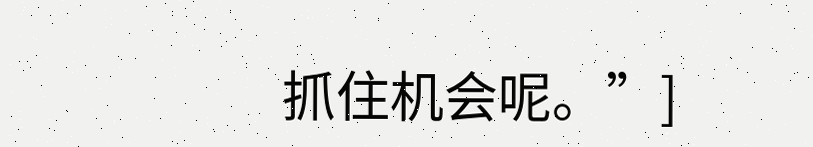抓住机会呢。”]